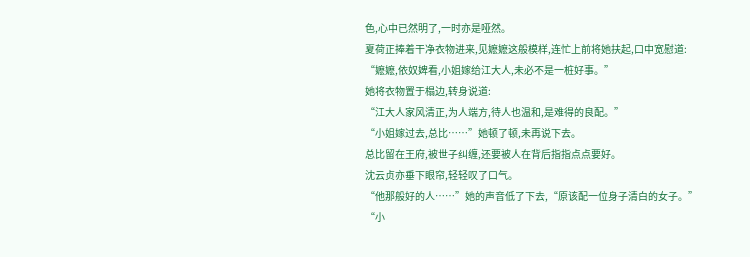色,心中已然明了,一时亦是哑然。
夏荷正捧着干净衣物进来,见嬷嬷这般模样,连忙上前将她扶起,口中宽慰道:
“嬷嬷,依奴婢看,小姐嫁给江大人,未必不是一桩好事。”
她将衣物置于榻边,转身说道:
“江大人家风清正,为人端方,待人也温和,是难得的良配。”
“小姐嫁过去,总比……”她顿了顿,未再说下去。
总比留在王府,被世子纠缠,还要被人在背后指指点点要好。
沈云贞亦垂下眼帘,轻轻叹了口气。
“他那般好的人……”她的声音低了下去,“原该配一位身子清白的女子。”
“小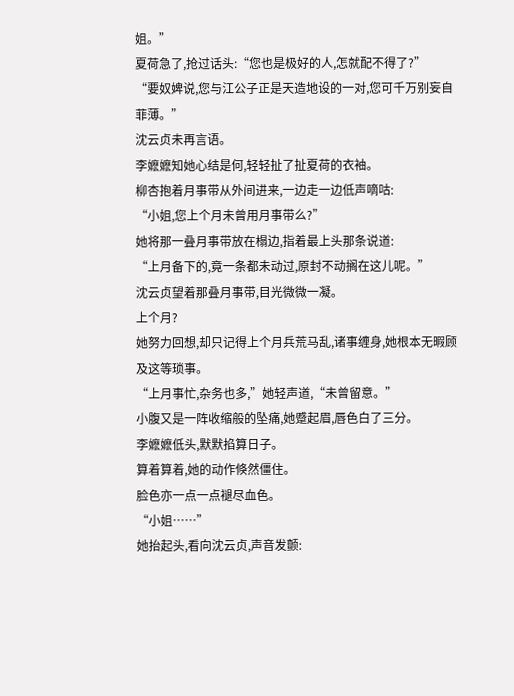姐。”
夏荷急了,抢过话头:“您也是极好的人,怎就配不得了?”
“要奴婢说,您与江公子正是天造地设的一对,您可千万别妄自菲薄。”
沈云贞未再言语。
李嬷嬷知她心结是何,轻轻扯了扯夏荷的衣袖。
柳杏抱着月事带从外间进来,一边走一边低声嘀咕:
“小姐,您上个月未曾用月事带么?”
她将那一叠月事带放在榻边,指着最上头那条说道:
“上月备下的,竟一条都未动过,原封不动搁在这儿呢。”
沈云贞望着那叠月事带,目光微微一凝。
上个月?
她努力回想,却只记得上个月兵荒马乱,诸事缠身,她根本无暇顾及这等琐事。
“上月事忙,杂务也多,”她轻声道,“未曾留意。”
小腹又是一阵收缩般的坠痛,她蹙起眉,唇色白了三分。
李嬷嬷低头,默默掐算日子。
算着算着,她的动作倏然僵住。
脸色亦一点一点褪尽血色。
“小姐……”
她抬起头,看向沈云贞,声音发颤: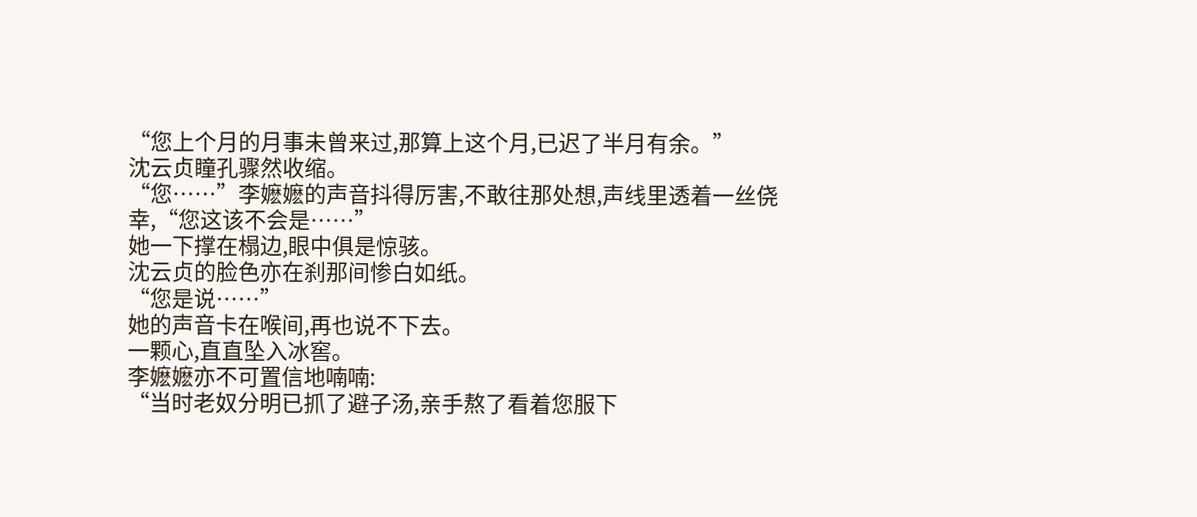“您上个月的月事未曾来过,那算上这个月,已迟了半月有余。”
沈云贞瞳孔骤然收缩。
“您……”李嬷嬷的声音抖得厉害,不敢往那处想,声线里透着一丝侥幸,“您这该不会是……”
她一下撑在榻边,眼中俱是惊骇。
沈云贞的脸色亦在刹那间惨白如纸。
“您是说……”
她的声音卡在喉间,再也说不下去。
一颗心,直直坠入冰窖。
李嬷嬷亦不可置信地喃喃:
“当时老奴分明已抓了避子汤,亲手熬了看着您服下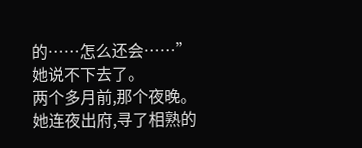的……怎么还会……”
她说不下去了。
两个多月前,那个夜晚。
她连夜出府,寻了相熟的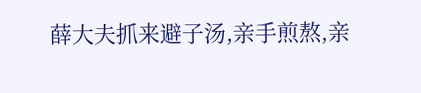薛大夫抓来避子汤,亲手煎熬,亲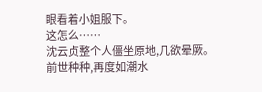眼看着小姐服下。
这怎么……
沈云贞整个人僵坐原地,几欲晕厥。
前世种种,再度如潮水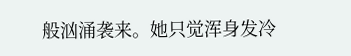般汹涌袭来。她只觉浑身发冷